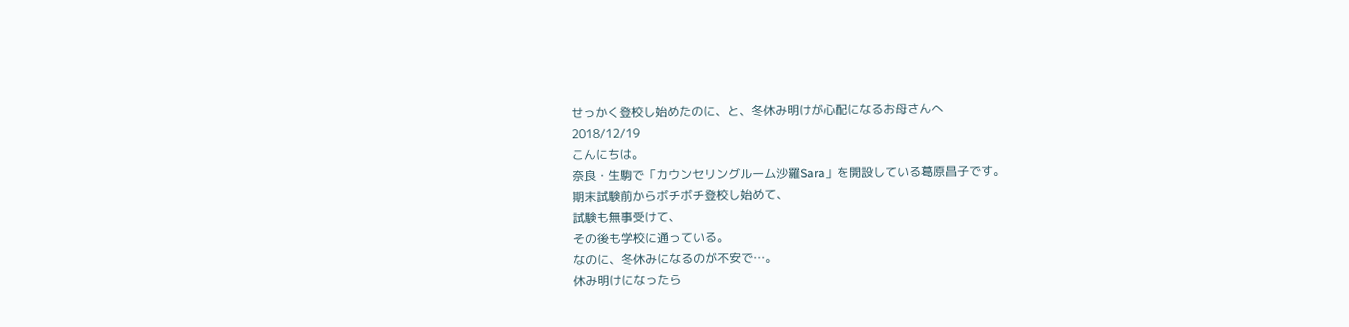せっかく登校し始めたのに、と、冬休み明けが心配になるお母さんへ
2018/12/19
こんにちは。
奈良・生駒で「カウンセリングルーム沙羅Sara」を開設している葛原昌子です。
期末試験前からボチボチ登校し始めて、
試験も無事受けて、
その後も学校に通っている。
なのに、冬休みになるのが不安で…。
休み明けになったら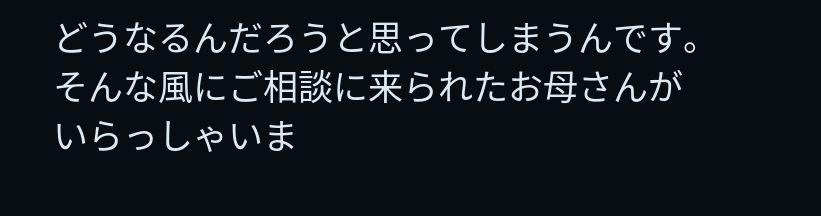どうなるんだろうと思ってしまうんです。
そんな風にご相談に来られたお母さんが
いらっしゃいま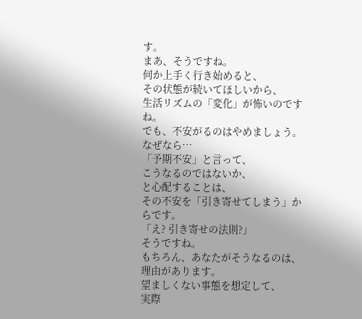す。
まあ、そうですね。
何か上手く行き始めると、
その状態が続いてほしいから、
生活リズムの「変化」が怖いのですね。
でも、不安がるのはやめましょう。
なぜなら…
「予期不安」と言って、
こうなるのではないか、
と心配することは、
その不安を「引き寄せてしまう」からです。
「え? 引き寄せの法則?」
そうですね。
もちろん、あなたがそうなるのは、
理由があります。
望ましくない事態を想定して、
実際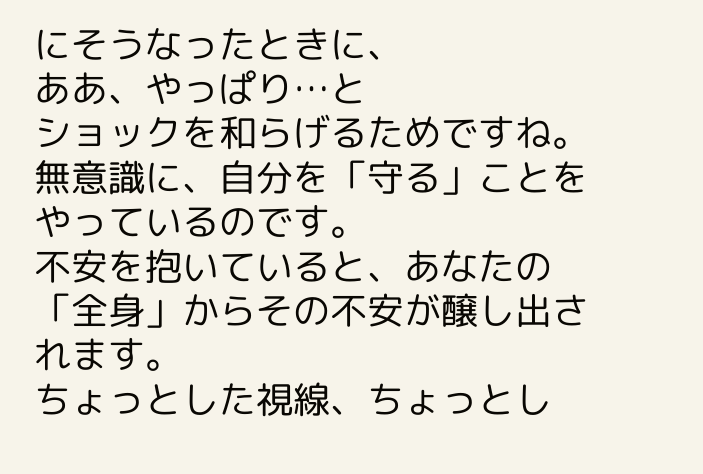にそうなったときに、
ああ、やっぱり…と
ショックを和らげるためですね。
無意識に、自分を「守る」ことを
やっているのです。
不安を抱いていると、あなたの
「全身」からその不安が醸し出されます。
ちょっとした視線、ちょっとし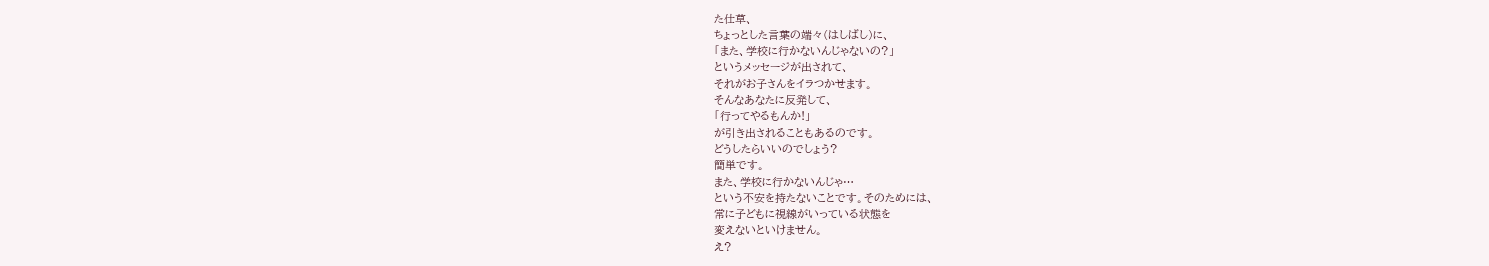た仕草、
ちょっとした言葉の端々(はしばし)に、
「また、学校に行かないんじゃないの?」
というメッセージが出されて、
それがお子さんをイラつかせます。
そんなあなたに反発して、
「行ってやるもんか!」
が引き出されることもあるのです。
どうしたらいいのでしょう?
簡単です。
また、学校に行かないんじゃ…
という不安を持たないことです。そのためには、
常に子どもに視線がいっている状態を
変えないといけません。
え?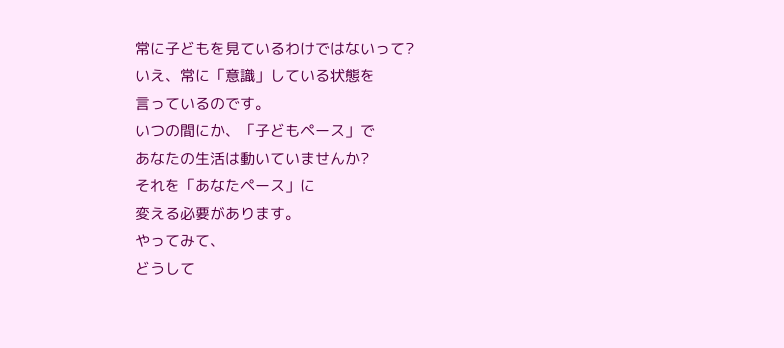常に子どもを見ているわけではないって?
いえ、常に「意識」している状態を
言っているのです。
いつの間にか、「子どもペース」で
あなたの生活は動いていませんか?
それを「あなたペース」に
変える必要があります。
やってみて、
どうして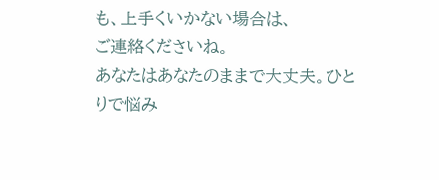も、上手くいかない場合は、
ご連絡くださいね。
あなたはあなたのままで大丈夫。ひとりで悩み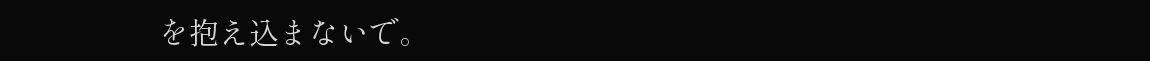を抱え込まないで。